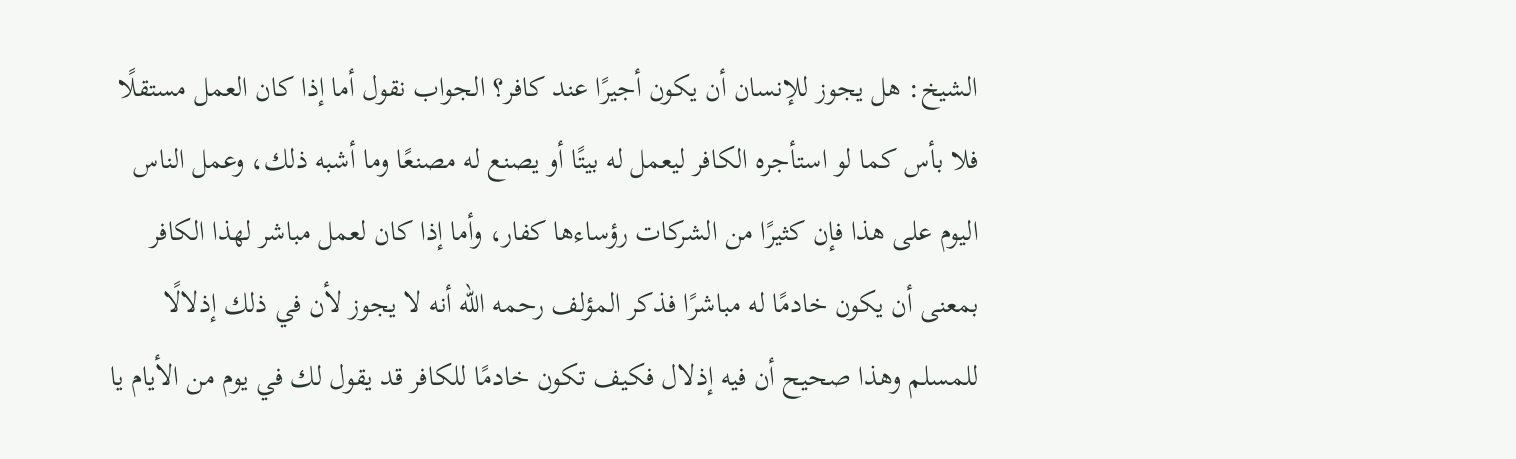الشيخ: هل يجوز للإنسان أن يكون أجيرًا عند كافر؟ الجواب نقول أما إذا كان العمل مستقلًا فلا بأس كما لو استأجره الكافر ليعمل له بيتًا أو يصنع له مصنعًا وما أشبه ذلك، وعمل الناس اليوم على هذا فإن كثيرًا من الشركات رؤساءها كفار، وأما إذا كان لعمل مباشر لهذا الكافر بمعنى أن يكون خادمًا له مباشرًا فذكر المؤلف رحمه الله أنه لا يجوز لأن في ذلك إذلالًا للمسلم وهذا صحيح أن فيه إذلال فكيف تكون خادمًا للكافر قد يقول لك في يوم من الأيام يا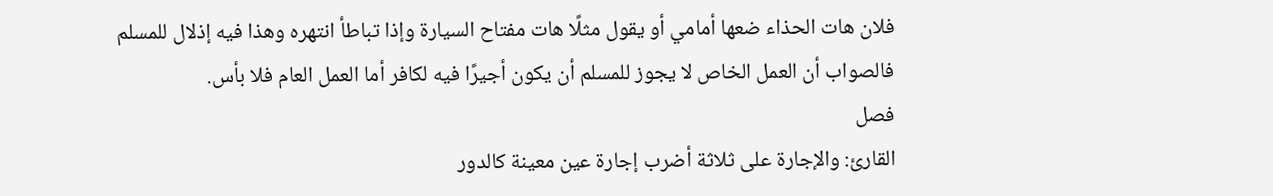فلان هات الحذاء ضعها أمامي أو يقول مثلًا هات مفتاح السيارة وإذا تباطأ انتهره وهذا فيه إذلال للمسلم فالصواب أن العمل الخاص لا يجوز للمسلم أن يكون أجيرًا فيه لكافر أما العمل العام فلا بأس.
فصل
القارئ: والإجارة على ثلاثة أضرب إجارة عين معينة كالدور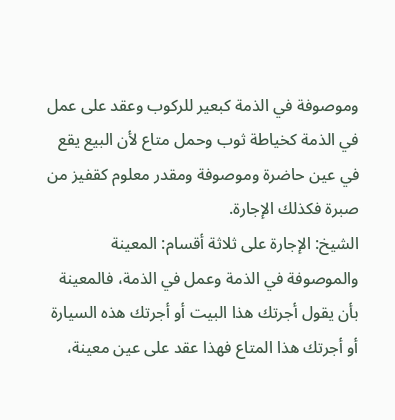وموصوفة في الذمة كبعير للركوب وعقد على عمل في الذمة كخياطة ثوب وحمل متاع لأن البيع يقع في عين حاضرة وموصوفة ومقدر معلوم كقفيز من صبرة فكذلك الإجارة.
الشيخ: الإجارة على ثلاثة أقسام: المعينة والموصوفة في الذمة وعمل في الذمة، فالمعينة بأن يقول أجرتك هذا البيت أو أجرتك هذه السيارة أو أجرتك هذا المتاع فهذا عقد على عين معينة،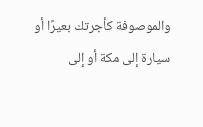والموصوفة كأجرتك بعيرًا أو سيارة إلى مكة أو إلى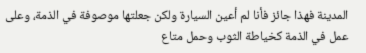المدينة فهذا جائز فأنا لم أعين السيارة ولكن جعلتها موصوفة في الذمة، وعلى عمل في الذمة كخياطة الثوب وحمل متاع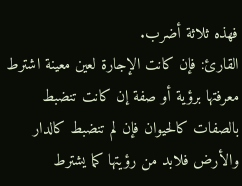فهذه ثلاثة أضرب.
القارئ: فإن كانت الإجارة لعين معينة اشترط معرفتها برؤية أو صفة إن كانت تنضبط بالصفات كالحيوان فإن لم تنضبط كالدار والأرض فلابد من رؤيتها كما يشترط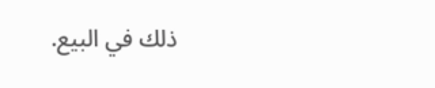ذلك في البيع.